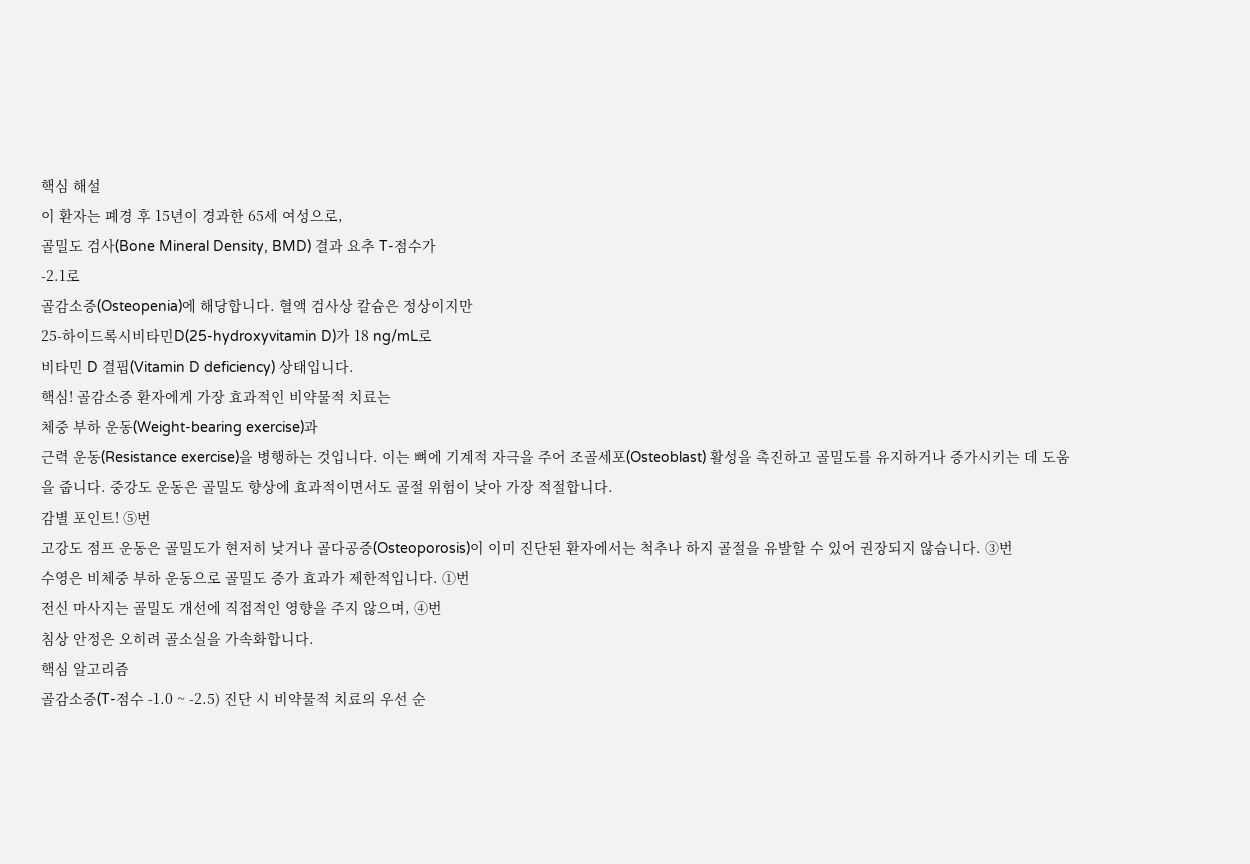핵심 해설
이 환자는 폐경 후 15년이 경과한 65세 여성으로,
골밀도 검사(Bone Mineral Density, BMD) 결과 요추 T-점수가
-2.1로
골감소증(Osteopenia)에 해당합니다. 혈액 검사상 칼슘은 정상이지만
25-하이드록시비타민D(25-hydroxyvitamin D)가 18 ng/mL로
비타민 D 결핍(Vitamin D deficiency) 상태입니다.
핵심! 골감소증 환자에게 가장 효과적인 비약물적 치료는
체중 부하 운동(Weight-bearing exercise)과
근력 운동(Resistance exercise)을 병행하는 것입니다. 이는 뼈에 기계적 자극을 주어 조골세포(Osteoblast) 활성을 촉진하고 골밀도를 유지하거나 증가시키는 데 도움을 줍니다. 중강도 운동은 골밀도 향상에 효과적이면서도 골절 위험이 낮아 가장 적절합니다.
감별 포인트! ⑤번
고강도 점프 운동은 골밀도가 현저히 낮거나 골다공증(Osteoporosis)이 이미 진단된 환자에서는 척추나 하지 골절을 유발할 수 있어 권장되지 않습니다. ③번
수영은 비체중 부하 운동으로 골밀도 증가 효과가 제한적입니다. ①번
전신 마사지는 골밀도 개선에 직접적인 영향을 주지 않으며, ④번
침상 안정은 오히려 골소실을 가속화합니다.
핵심 알고리즘
골감소증(T-점수 -1.0 ~ -2.5) 진단 시 비약물적 치료의 우선 순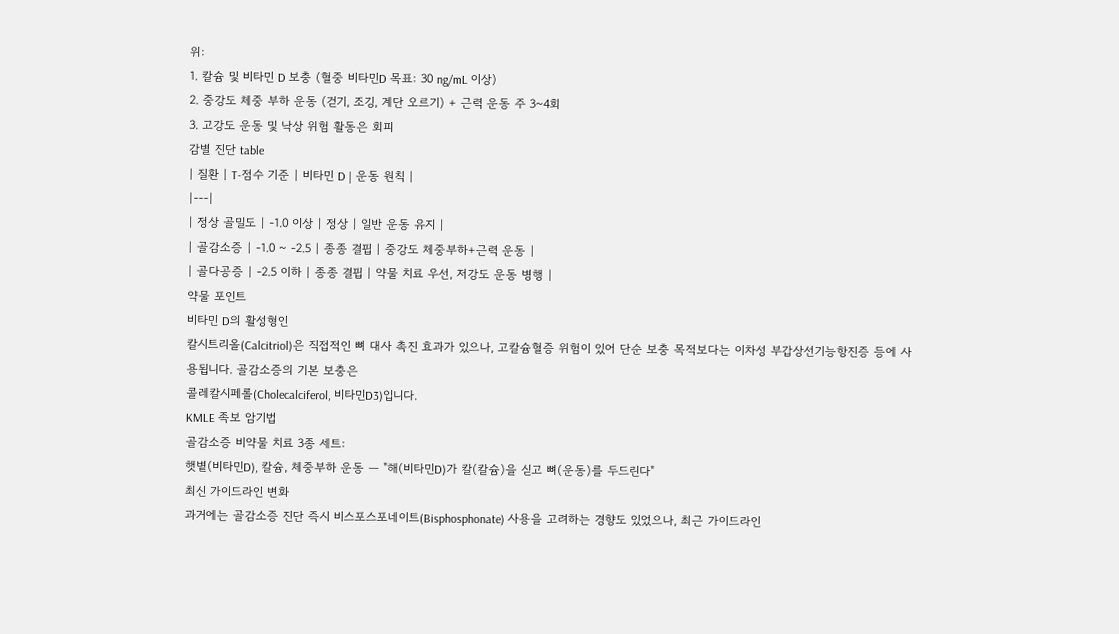위:
1. 칼슘 및 비타민 D 보충 (혈중 비타민D 목표: 30 ng/mL 이상)
2. 중강도 체중 부하 운동 (걷기, 조깅, 계단 오르기) + 근력 운동 주 3~4회
3. 고강도 운동 및 낙상 위험 활동은 회피
감별 진단 table
| 질환 | T-점수 기준 | 비타민 D | 운동 원칙 |
|---|
| 정상 골밀도 | -1.0 이상 | 정상 | 일반 운동 유지 |
| 골감소증 | -1.0 ~ -2.5 | 종종 결핍 | 중강도 체중부하+근력 운동 |
| 골다공증 | -2.5 이하 | 종종 결핍 | 약물 치료 우선, 저강도 운동 병행 |
약물 포인트
비타민 D의 활성형인
칼시트리올(Calcitriol)은 직접적인 뼈 대사 촉진 효과가 있으나, 고칼슘혈증 위험이 있어 단순 보충 목적보다는 이차성 부갑상선기능항진증 등에 사용됩니다. 골감소증의 기본 보충은
콜레칼시페롤(Cholecalciferol, 비타민D3)입니다.
KMLE 족보 암기법
골감소증 비약물 치료 3종 세트:
햇볕(비타민D), 칼슘, 체중부하 운동 — "해(비타민D)가 칼(칼슘)을 싣고 뼈(운동)를 두드린다"
최신 가이드라인 변화
과거에는 골감소증 진단 즉시 비스포스포네이트(Bisphosphonate) 사용을 고려하는 경향도 있었으나, 최근 가이드라인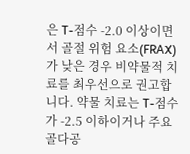은 T-점수 -2.0 이상이면서 골절 위험 요소(FRAX)가 낮은 경우 비약물적 치료를 최우선으로 권고합니다. 약물 치료는 T-점수가 -2.5 이하이거나 주요 골다공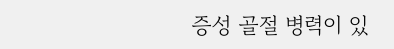증성 골절 병력이 있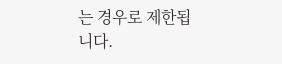는 경우로 제한됩니다.